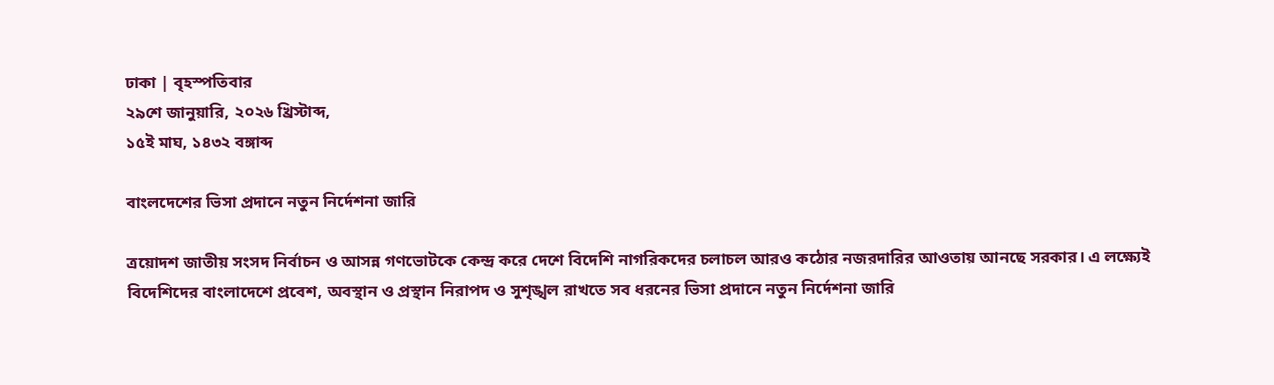ঢাকা | বৃহস্পতিবার
২৯শে জানুয়ারি, ২০২৬ খ্রিস্টাব্দ,
১৫ই মাঘ, ১৪৩২ বঙ্গাব্দ

বাংলদেশের ভিসা প্রদানে নতুন নির্দেশনা জারি

ত্রয়োদশ জাতীয় সংসদ নির্বাচন ও আসন্ন গণভোটকে কেন্দ্র করে দেশে বিদেশি নাগরিকদের চলাচল আরও কঠোর নজরদারির আওতায় আনছে সরকার। এ লক্ষ্যেই বিদেশিদের বাংলাদেশে প্রবেশ, অবস্থান ও প্রস্থান নিরাপদ ও সুশৃঙ্খল রাখতে সব ধরনের ভিসা প্রদানে নতুন নির্দেশনা জারি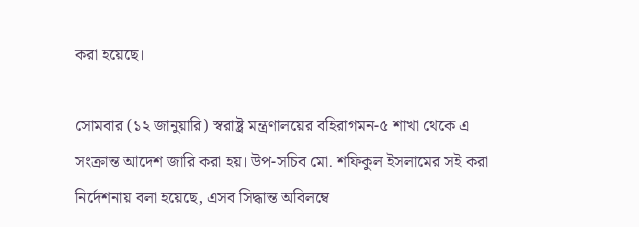করা হয়েছে।

সোমবার (১২ জানুয়ারি) স্বরাষ্ট্র মন্ত্রণালয়ের বহিরাগমন-৫ শাখা থেকে এ সংক্রান্ত আদেশ জারি করা হয়। উপ-সচিব মো. শফিকুল ইসলামের সই করা নির্দেশনায় বলা হয়েছে, এসব সিদ্ধান্ত অবিলম্বে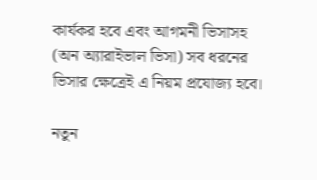কার্যকর হবে এবং আগমনী ভিসাসহ (অন অ্যারাইভাল ভিসা) সব ধরনের ভিসার ক্ষেত্রেই এ নিয়ম প্রযোজ্য হবে।

নতুন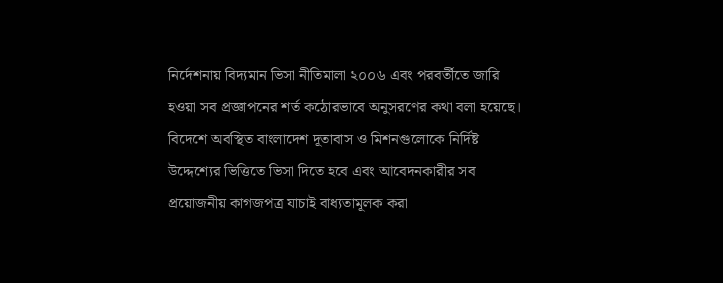নির্দেশনায় বিদ্যমান ভিসা নীতিমালা ২০০৬ এবং পরবর্তীতে জারি হওয়া সব প্রজ্ঞাপনের শর্ত কঠোরভাবে অনুসরণের কথা বলা হয়েছে। বিদেশে অবস্থিত বাংলাদেশ দূতাবাস ও মিশনগুলোকে নির্দিষ্ট উদ্দেশ্যের ভিত্তিতে ভিসা দিতে হবে এবং আবেদনকারীর সব প্রয়োজনীয় কাগজপত্র যাচাই বাধ্যতামূলক করা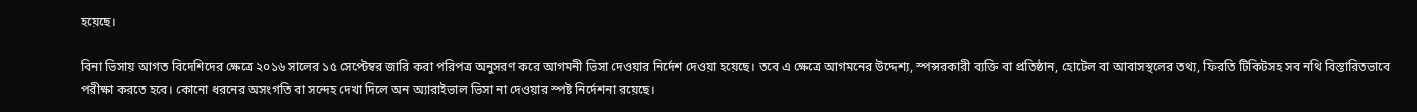হয়েছে।

বিনা ভিসায় আগত বিদেশিদের ক্ষেত্রে ২০১৬ সালের ১৫ সেপ্টেম্বর জারি করা পরিপত্র অনুসরণ করে আগমনী ভিসা দেওয়ার নির্দেশ দেওয়া হয়েছে। তবে এ ক্ষেত্রে আগমনের উদ্দেশ্য, স্পন্সরকারী ব্যক্তি বা প্রতিষ্ঠান, হোটেল বা আবাসস্থলের তথ্য, ফিরতি টিকিটসহ সব নথি বিস্তারিতভাবে পরীক্ষা করতে হবে। কোনো ধরনের অসংগতি বা সন্দেহ দেখা দিলে অন অ্যারাইভাল ভিসা না দেওয়ার স্পষ্ট নির্দেশনা রয়েছে।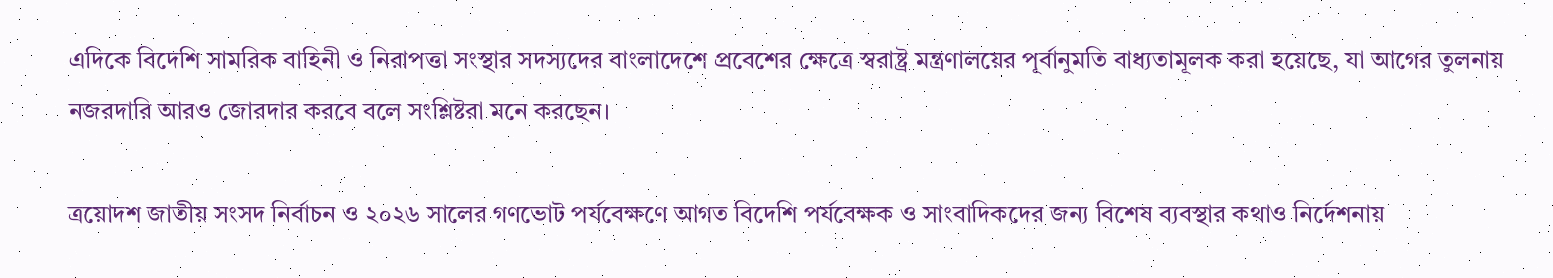এদিকে বিদেশি সামরিক বাহিনী ও নিরাপত্তা সংস্থার সদস্যদের বাংলাদেশে প্রবেশের ক্ষেত্রে স্বরাষ্ট্র মন্ত্রণালয়ের পূর্বানুমতি বাধ্যতামূলক করা হয়েছে, যা আগের তুলনায় নজরদারি আরও জোরদার করবে বলে সংশ্লিষ্টরা মনে করছেন।

ত্রয়োদশ জাতীয় সংসদ নির্বাচন ও ২০২৬ সালের গণভোট পর্যবেক্ষণে আগত বিদেশি পর্যবেক্ষক ও সাংবাদিকদের জন্য বিশেষ ব্যবস্থার কথাও নির্দেশনায়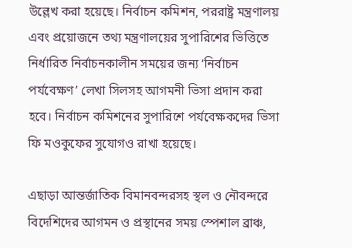উল্লেখ করা হয়েছে। নির্বাচন কমিশন, পররাষ্ট্র মন্ত্রণালয় এবং প্রয়োজনে তথ্য মন্ত্রণালয়ের সুপারিশের ভিত্তিতে নির্ধারিত নির্বাচনকালীন সময়ের জন্য ‘নির্বাচন পর্যবেক্ষণ’ লেখা সিলসহ আগমনী ভিসা প্রদান করা হবে। নির্বাচন কমিশনের সুপারিশে পর্যবেক্ষকদের ভিসা ফি মওকুফের সুযোগও রাখা হয়েছে।

এছাড়া আন্তর্জাতিক বিমানবন্দরসহ স্থল ও নৌবন্দরে বিদেশিদের আগমন ও প্রস্থানের সময় স্পেশাল ব্রাঞ্চ,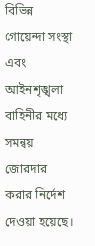বিভিন্ন গোয়েন্দা সংস্থা এবং আইনশৃঙ্খলা বাহিনীর মধ্যে সমন্বয় জোরদার করার নির্দেশ দেওয়া হয়েছে।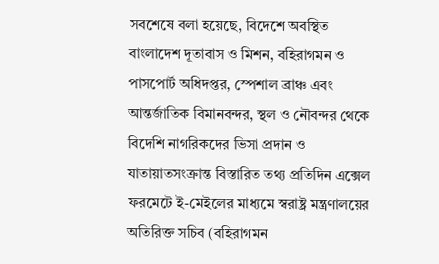সবশেষে বলা হয়েছে, বিদেশে অবস্থিত বাংলাদেশ দূতাবাস ও মিশন, বহিরাগমন ও পাসপোর্ট অধিদপ্তর, স্পেশাল ব্রাঞ্চ এবং আন্তর্জাতিক বিমানবন্দর, স্থল ও নৌবন্দর থেকে বিদেশি নাগরিকদের ভিসা প্রদান ও যাতায়াতসংক্রান্ত বিস্তারিত তথ্য প্রতিদিন এক্সেল ফরমেটে ই-মেইলের মাধ্যমে স্বরাষ্ট্র মন্ত্রণালয়ের অতিরিক্ত সচিব (বহিরাগমন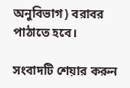অনুবিভাগ) বরাবর পাঠাতে হবে।

সংবাদটি শেয়ার করুন